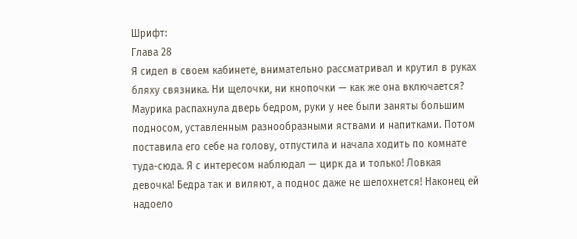Шрифт:
Глава 28
Я сидел в своем кабинете, внимательно рассматривал и крутил в руках бляху связника. Ни щелочки, ни кнопочки — как же она включается? Маурика распахнула дверь бедром, руки у нее были заняты большим подносом, уставленным разнообразными яствами и напитками. Потом поставила его себе на голову, отпустила и начала ходить по комнате туда-сюда. Я с интересом наблюдал — цирк да и только! Ловкая девочка! Бедра так и виляют, а поднос даже не шелохнется! Наконец ей надоело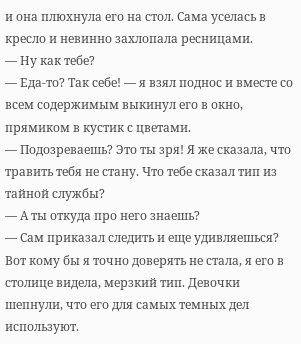и она плюхнула его на стол. Сама уселась в кресло и невинно захлопала ресницами.
— Ну как тебе?
— Еда-то? Так себе! — я взял поднос и вместе со всем содержимым выкинул его в окно, прямиком в кустик с цветами.
— Подозреваешь? Это ты зря! Я же сказала, что травить тебя не стану. Что тебе сказал тип из тайной службы?
— А ты откуда про него знаешь?
— Сам приказал следить и еще удивляешься? Вот кому бы я точно доверять не стала, я его в столице видела, мерзкий тип. Девочки шепнули, что его для самых темных дел используют.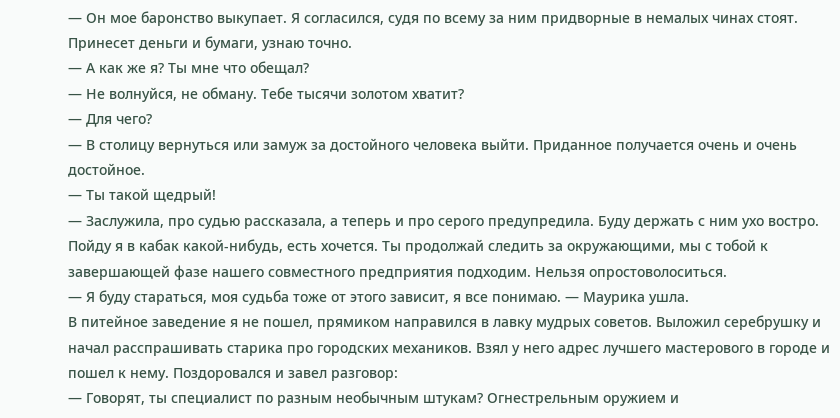— Он мое баронство выкупает. Я согласился, судя по всему за ним придворные в немалых чинах стоят. Принесет деньги и бумаги, узнаю точно.
— А как же я? Ты мне что обещал?
— Не волнуйся, не обману. Тебе тысячи золотом хватит?
— Для чего?
— В столицу вернуться или замуж за достойного человека выйти. Приданное получается очень и очень достойное.
— Ты такой щедрый!
— Заслужила, про судью рассказала, а теперь и про серого предупредила. Буду держать с ним ухо востро. Пойду я в кабак какой-нибудь, есть хочется. Ты продолжай следить за окружающими, мы с тобой к завершающей фазе нашего совместного предприятия подходим. Нельзя опростоволоситься.
— Я буду стараться, моя судьба тоже от этого зависит, я все понимаю. — Маурика ушла.
В питейное заведение я не пошел, прямиком направился в лавку мудрых советов. Выложил серебрушку и начал расспрашивать старика про городских механиков. Взял у него адрес лучшего мастерового в городе и пошел к нему. Поздоровался и завел разговор:
— Говорят, ты специалист по разным необычным штукам? Огнестрельным оружием и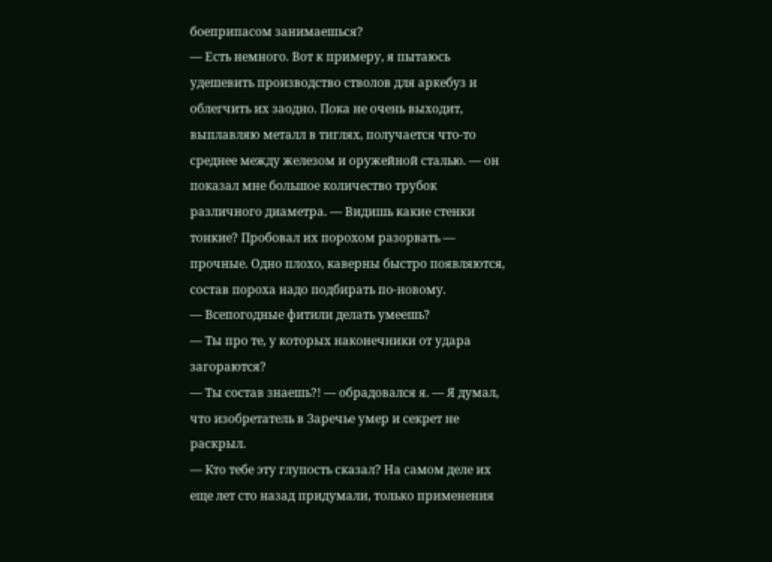боеприпасом занимаешься?
— Есть немного. Вот к примеру, я пытаюсь удешевить производство стволов для аркебуз и облегчить их заодно. Пока не очень выходит, выплавляю металл в тиглях, получается что-то среднее между железом и оружейной сталью. — он показал мне большое количество трубок различного диаметра. — Видишь какие стенки тонкие? Пробовал их порохом разорвать — прочные. Одно плохо, каверны быстро появляются, состав пороха надо подбирать по-новому.
— Всепогодные фитили делать умеешь?
— Ты про те, у которых наконечники от удара загораются?
— Ты состав знаешь?! — обрадовался я. — Я думал, что изобретатель в Заречье умер и секрет не раскрыл.
— Кто тебе эту глупость сказал? На самом деле их еще лет сто назад придумали, только применения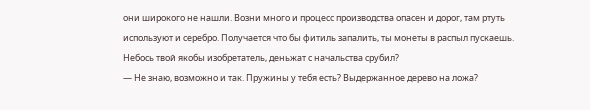они широкого не нашли. Возни много и процесс производства опасен и дорог, там ртуть используют и серебро. Получается что бы фитиль запалить, ты монеты в распыл пускаешь. Небось твой якобы изобретатель, деньжат с начальства срубил?
— Не знаю, возможно и так. Пружины у тебя есть? Выдержанное дерево на ложа?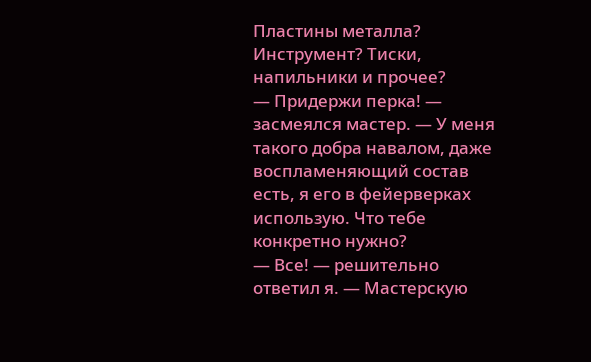Пластины металла? Инструмент? Тиски, напильники и прочее?
— Придержи перка! — засмеялся мастер. — У меня такого добра навалом, даже воспламеняющий состав есть, я его в фейерверках использую. Что тебе конкретно нужно?
— Все! — решительно ответил я. — Мастерскую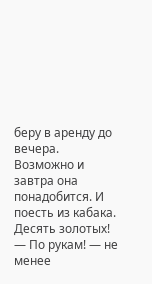беру в аренду до вечера. Возможно и завтра она понадобится. И поесть из кабака. Десять золотых!
— По рукам! — не менее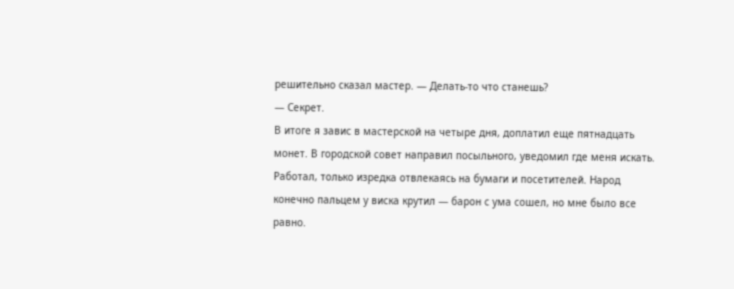решительно сказал мастер. — Делать-то что станешь?
— Секрет.
В итоге я завис в мастерской на четыре дня, доплатил еще пятнадцать монет. В городской совет направил посыльного, уведомил где меня искать. Работал, только изредка отвлекаясь на бумаги и посетителей. Народ конечно пальцем у виска крутил — барон с ума сошел, но мне было все равно.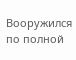Вооружился по полной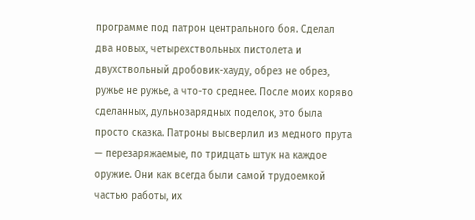программе под патрон центрального боя. Сделал два новых, четырехствольных пистолета и двухствольный дробовик-хауду, обрез не обрез, ружье не ружье, а что-то среднее. После моих коряво сделанных, дульнозарядных поделок, это была просто сказка. Патроны высверлил из медного прута — перезаряжаемые, по тридцать штук на каждое оружие. Они как всегда были самой трудоемкой частью работы, их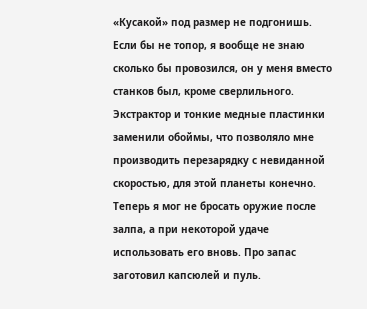«Кусакой» под размер не подгонишь. Если бы не топор, я вообще не знаю сколько бы провозился, он у меня вместо станков был, кроме сверлильного. Экстрактор и тонкие медные пластинки заменили обоймы, что позволяло мне производить перезарядку с невиданной скоростью, для этой планеты конечно. Теперь я мог не бросать оружие после залпа, а при некоторой удаче использовать его вновь. Про запас заготовил капсюлей и пуль.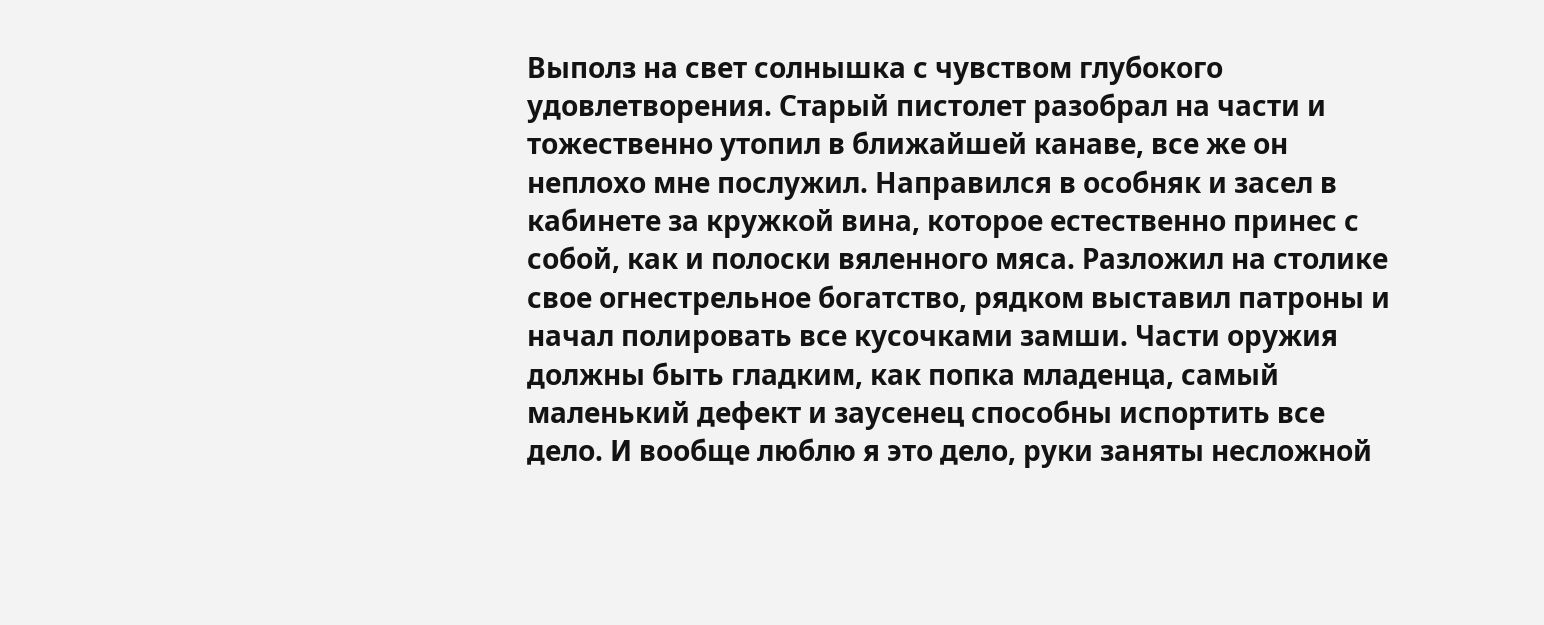Выполз на свет солнышка с чувством глубокого удовлетворения. Старый пистолет разобрал на части и тожественно утопил в ближайшей канаве, все же он неплохо мне послужил. Направился в особняк и засел в кабинете за кружкой вина, которое естественно принес с собой, как и полоски вяленного мяса. Разложил на столике свое огнестрельное богатство, рядком выставил патроны и начал полировать все кусочками замши. Части оружия должны быть гладким, как попка младенца, самый маленький дефект и заусенец способны испортить все дело. И вообще люблю я это дело, руки заняты несложной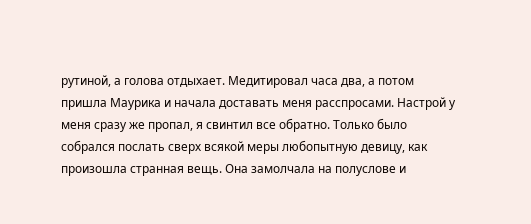рутиной, а голова отдыхает. Медитировал часа два, а потом пришла Маурика и начала доставать меня расспросами. Настрой у меня сразу же пропал, я свинтил все обратно. Только было собрался послать сверх всякой меры любопытную девицу, как произошла странная вещь. Она замолчала на полуслове и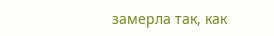замерла так, как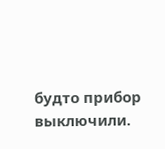будто прибор выключили.